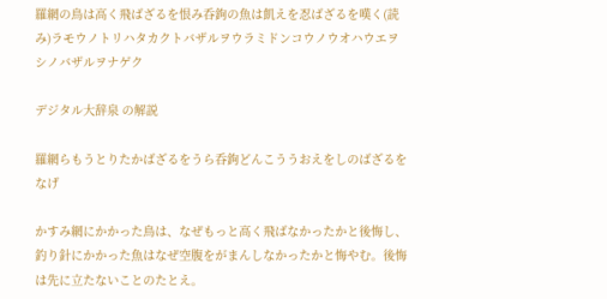羅網の鳥は高く飛ばざるを恨み呑鉤の魚は飢えを忍ばざるを嘆く(読み)ラモウノトリハタカクトバザルヲウラミドンコウノウオハウエヲシノバザルヲナゲク

デジタル大辞泉 の解説

羅網らもうとりたかばざるをうら呑鉤どんこううおえをしのばざるをなげ

かすみ網にかかった鳥は、なぜもっと高く飛ばなかったかと後悔し、釣り針にかかった魚はなぜ空腹をがまんしなかったかと悔やむ。後悔は先に立たないことのたとえ。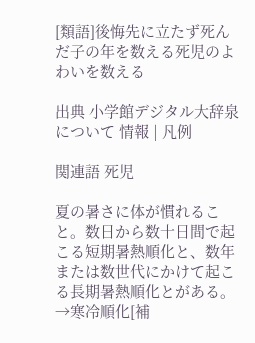[類語]後悔先に立たず死んだ子の年を数える死児のよわいを数える

出典 小学館デジタル大辞泉について 情報 | 凡例

関連語 死児

夏の暑さに体が慣れること。数日から数十日間で起こる短期暑熱順化と、数年または数世代にかけて起こる長期暑熱順化とがある。→寒冷順化[補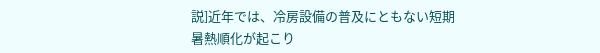説]近年では、冷房設備の普及にともない短期暑熱順化が起こり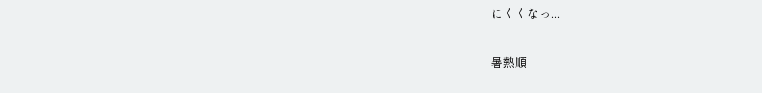にくくなっ...

暑熱順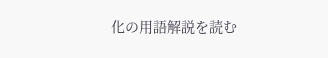化の用語解説を読む